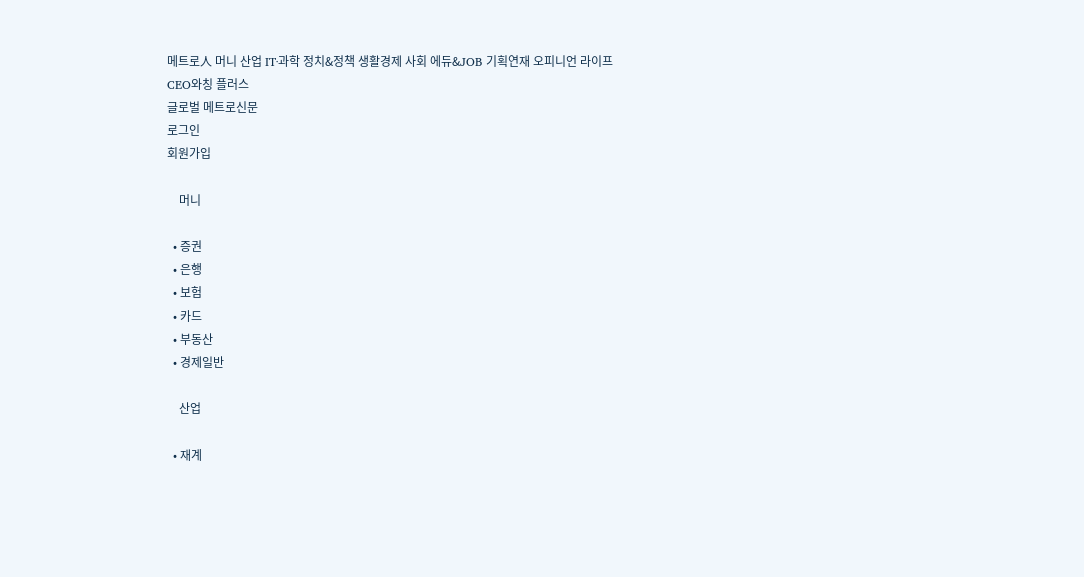메트로人 머니 산업 IT·과학 정치&정책 생활경제 사회 에듀&JOB 기획연재 오피니언 라이프 CEO와칭 플러스
글로벌 메트로신문
로그인
회원가입

    머니

  • 증권
  • 은행
  • 보험
  • 카드
  • 부동산
  • 경제일반

    산업

  • 재계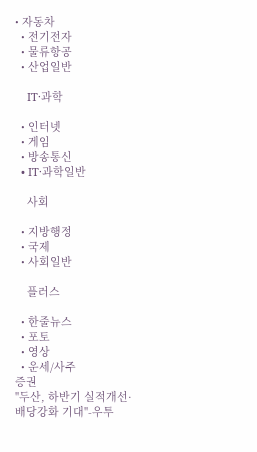• 자동차
  • 전기전자
  • 물류항공
  • 산업일반

    IT·과학

  • 인터넷
  • 게임
  • 방송통신
  • IT·과학일반

    사회

  • 지방행정
  • 국제
  • 사회일반

    플러스

  • 한줄뉴스
  • 포토
  • 영상
  • 운세/사주
증권
"두산, 하반기 실적개선·배당강화 기대"-우투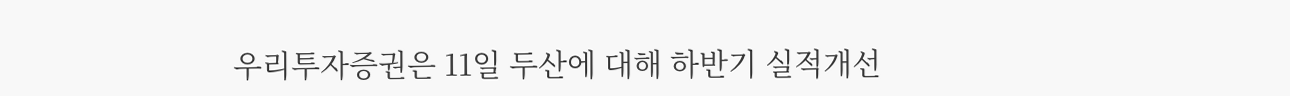우리투자증권은 11일 두산에 대해 하반기 실적개선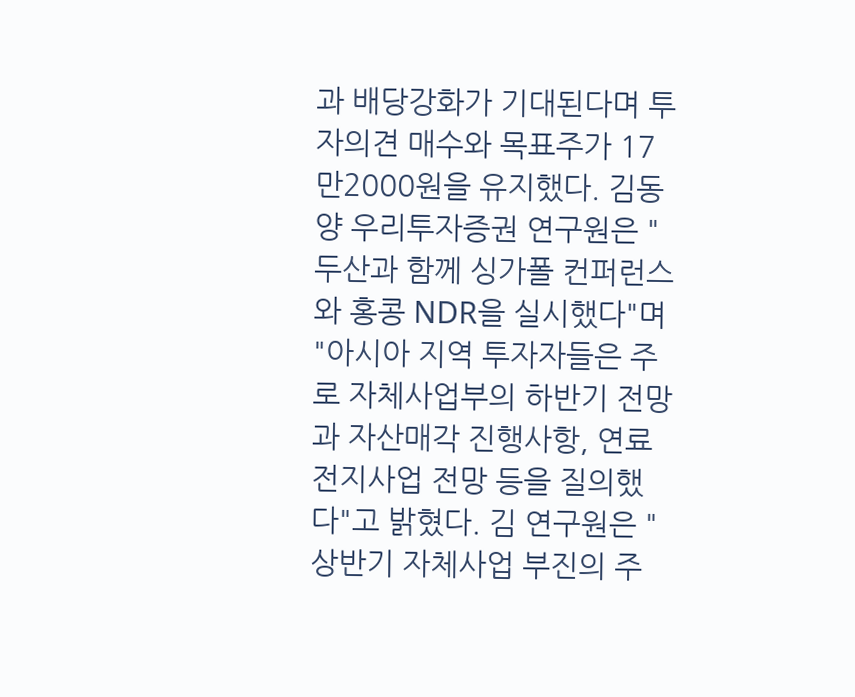과 배당강화가 기대된다며 투자의견 매수와 목표주가 17만2000원을 유지했다. 김동양 우리투자증권 연구원은 "두산과 함께 싱가폴 컨퍼런스와 홍콩 NDR을 실시했다"며 "아시아 지역 투자자들은 주로 자체사업부의 하반기 전망과 자산매각 진행사항, 연료전지사업 전망 등을 질의했다"고 밝혔다. 김 연구원은 "상반기 자체사업 부진의 주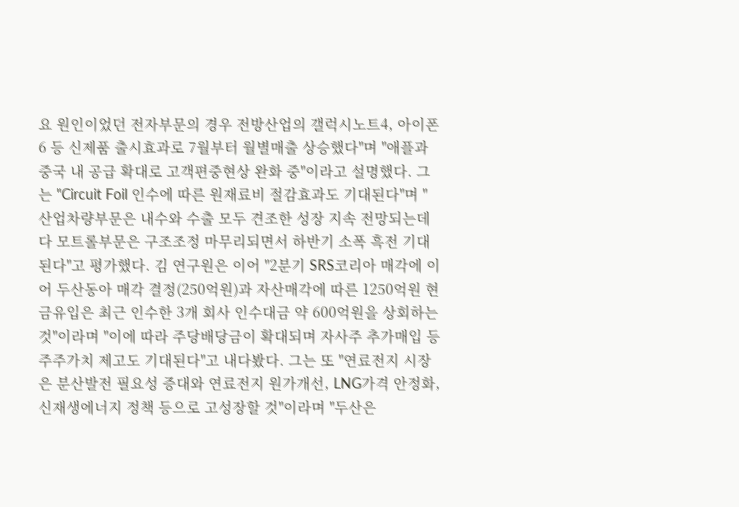요 원인이었던 전자부문의 경우 전방산업의 갤럭시노트4, 아이폰6 등 신제품 출시효과로 7월부터 월별매출 상승했다"며 "애플과 중국 내 공급 확대로 고객편중현상 완화 중"이라고 설명했다. 그는 "Circuit Foil 인수에 따른 원재료비 절감효과도 기대된다"며 "산업차량부문은 내수와 수출 모두 견조한 성장 지속 전망되는데다 모트롤부문은 구조조정 마무리되면서 하반기 소폭 흑전 기대된다"고 평가했다. 김 연구원은 이어 "2분기 SRS코리아 매각에 이어 두산동아 매각 결정(250억원)과 자산매각에 따른 1250억원 현금유입은 최근 인수한 3개 회사 인수대금 약 600억원을 상회하는 것"이라며 "이에 따라 주당배당금이 확대되며 자사주 추가매입 등 주주가치 제고도 기대된다"고 내다봤다. 그는 또 "연료전지 시장은 분산발전 필요성 증대와 연료전지 원가개선, LNG가격 안정화, 신재생에너지 정책 등으로 고성장할 것"이라며 "두산은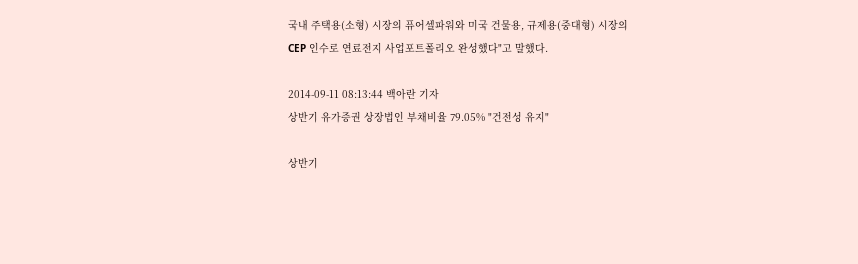국내 주택용(소형) 시장의 퓨어셀파워와 미국 건물용, 규제용(중대형) 시장의 CEP 인수로 연료전지 사업포트폴리오 완성했다"고 말했다.

2014-09-11 08:13:44 백아란 기자
상반기 유가증권 상장법인 부채비율 79.05% "건전성 유지"

상반기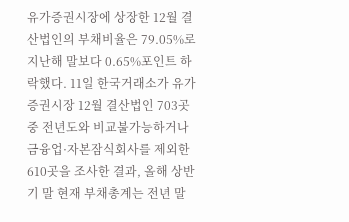유가증권시장에 상장한 12월 결산법인의 부채비율은 79.05%로 지난해 말보다 0.65%포인트 하락했다. 11일 한국거래소가 유가증권시장 12월 결산법인 703곳 중 전년도와 비교불가능하거나 금융업·자본잠식회사를 제외한 610곳을 조사한 결과, 올해 상반기 말 현재 부채총계는 전년 말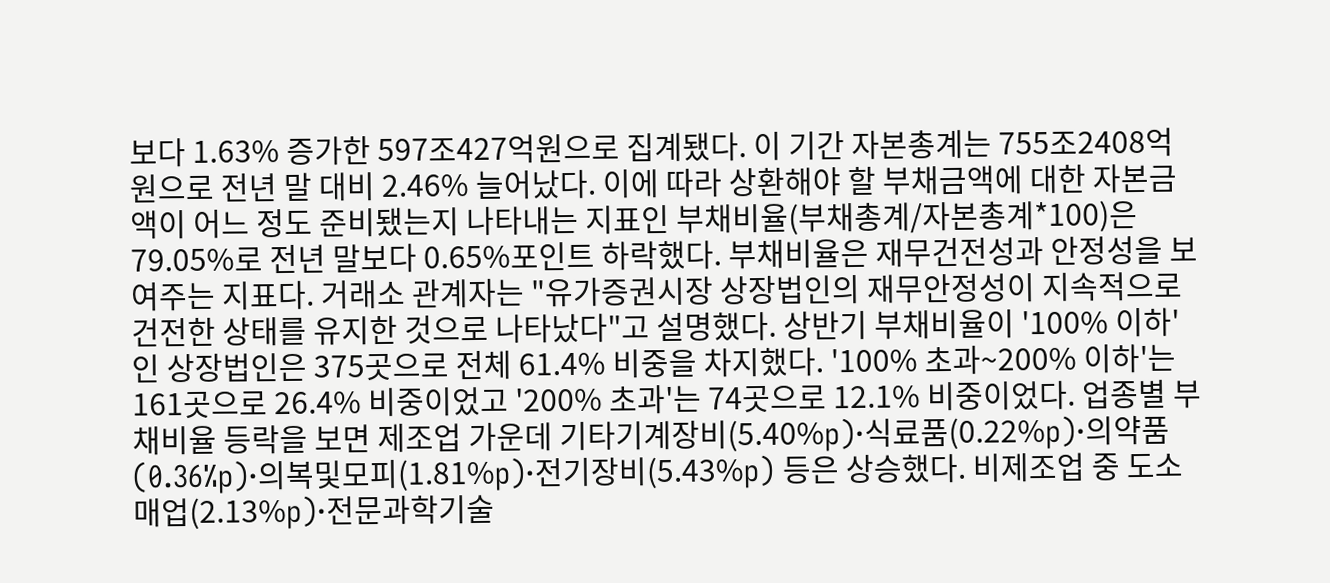보다 1.63% 증가한 597조427억원으로 집계됐다. 이 기간 자본총계는 755조2408억원으로 전년 말 대비 2.46% 늘어났다. 이에 따라 상환해야 할 부채금액에 대한 자본금액이 어느 정도 준비됐는지 나타내는 지표인 부채비율(부채총계/자본총계*100)은 79.05%로 전년 말보다 0.65%포인트 하락했다. 부채비율은 재무건전성과 안정성을 보여주는 지표다. 거래소 관계자는 "유가증권시장 상장법인의 재무안정성이 지속적으로 건전한 상태를 유지한 것으로 나타났다"고 설명했다. 상반기 부채비율이 '100% 이하'인 상장법인은 375곳으로 전체 61.4% 비중을 차지했다. '100% 초과~200% 이하'는 161곳으로 26.4% 비중이었고 '200% 초과'는 74곳으로 12.1% 비중이었다. 업종별 부채비율 등락을 보면 제조업 가운데 기타기계장비(5.40%p)·식료품(0.22%p)·의약품(0.36%p)·의복및모피(1.81%p)·전기장비(5.43%p) 등은 상승했다. 비제조업 중 도소매업(2.13%p)·전문과학기술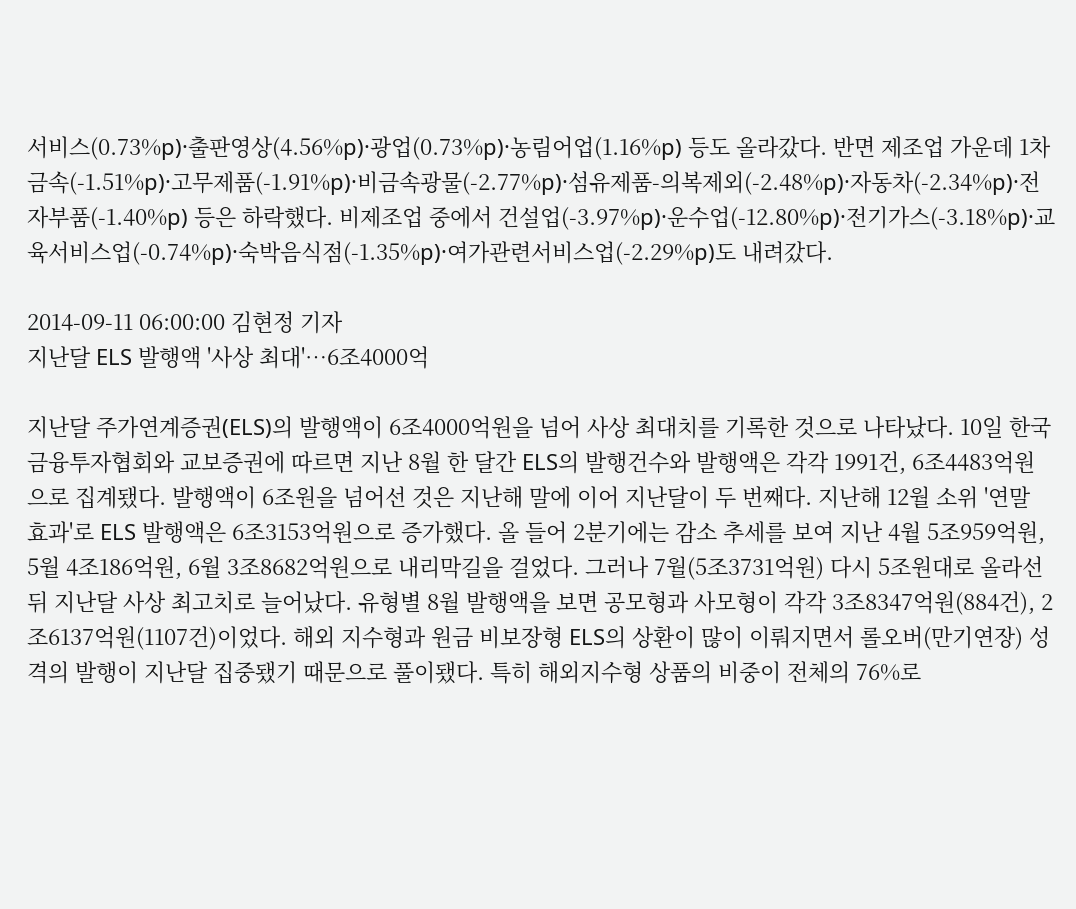서비스(0.73%p)·출판영상(4.56%p)·광업(0.73%p)·농림어업(1.16%p) 등도 올라갔다. 반면 제조업 가운데 1차금속(-1.51%p)·고무제품(-1.91%p)·비금속광물(-2.77%p)·섬유제품-의복제외(-2.48%p)·자동차(-2.34%p)·전자부품(-1.40%p) 등은 하락했다. 비제조업 중에서 건설업(-3.97%p)·운수업(-12.80%p)·전기가스(-3.18%p)·교육서비스업(-0.74%p)·숙박음식점(-1.35%p)·여가관련서비스업(-2.29%p)도 내려갔다.

2014-09-11 06:00:00 김현정 기자
지난달 ELS 발행액 '사상 최대'…6조4000억

지난달 주가연계증권(ELS)의 발행액이 6조4000억원을 넘어 사상 최대치를 기록한 것으로 나타났다. 10일 한국금융투자협회와 교보증권에 따르면 지난 8월 한 달간 ELS의 발행건수와 발행액은 각각 1991건, 6조4483억원으로 집계됐다. 발행액이 6조원을 넘어선 것은 지난해 말에 이어 지난달이 두 번째다. 지난해 12월 소위 '연말 효과'로 ELS 발행액은 6조3153억원으로 증가했다. 올 들어 2분기에는 감소 추세를 보여 지난 4월 5조959억원, 5월 4조186억원, 6월 3조8682억원으로 내리막길을 걸었다. 그러나 7월(5조3731억원) 다시 5조원대로 올라선 뒤 지난달 사상 최고치로 늘어났다. 유형별 8월 발행액을 보면 공모형과 사모형이 각각 3조8347억원(884건), 2조6137억원(1107건)이었다. 해외 지수형과 원금 비보장형 ELS의 상환이 많이 이뤄지면서 롤오버(만기연장) 성격의 발행이 지난달 집중됐기 때문으로 풀이됐다. 특히 해외지수형 상품의 비중이 전체의 76%로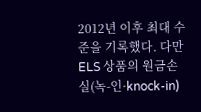2012년 이후 최대 수준을 기록했다. 다만 ELS 상품의 원금손실(녹-인·knock-in)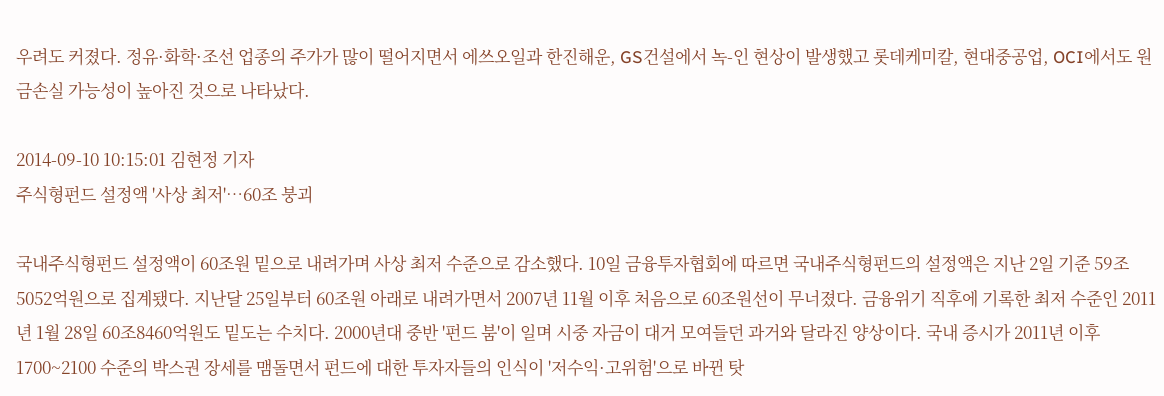우려도 커졌다. 정유·화학·조선 업종의 주가가 많이 떨어지면서 에쓰오일과 한진해운, GS건설에서 녹-인 현상이 발생했고 롯데케미칼, 현대중공업, OCI에서도 원금손실 가능성이 높아진 것으로 나타났다.

2014-09-10 10:15:01 김현정 기자
주식형펀드 설정액 '사상 최저'…60조 붕괴

국내주식형펀드 설정액이 60조원 밑으로 내려가며 사상 최저 수준으로 감소했다. 10일 금융투자협회에 따르면 국내주식형펀드의 설정액은 지난 2일 기준 59조5052억원으로 집계됐다. 지난달 25일부터 60조원 아래로 내려가면서 2007년 11월 이후 처음으로 60조원선이 무너졌다. 금융위기 직후에 기록한 최저 수준인 2011년 1월 28일 60조8460억원도 밑도는 수치다. 2000년대 중반 '펀드 붐'이 일며 시중 자금이 대거 모여들던 과거와 달라진 양상이다. 국내 증시가 2011년 이후 1700~2100 수준의 박스권 장세를 맴돌면서 펀드에 대한 투자자들의 인식이 '저수익·고위험'으로 바뀐 탓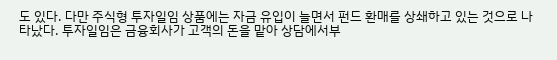도 있다. 다만 주식형 투자일임 상품에는 자금 유입이 늘면서 펀드 환매를 상쇄하고 있는 것으로 나타났다. 투자일임은 금융회사가 고객의 돈을 맡아 상담에서부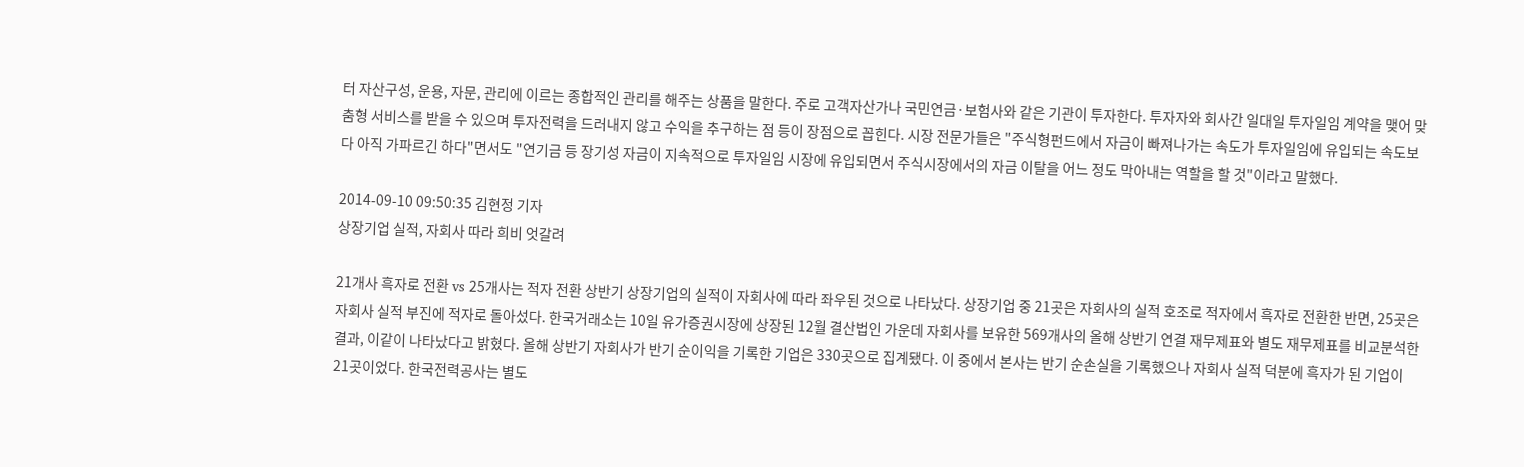터 자산구성, 운용, 자문, 관리에 이르는 종합적인 관리를 해주는 상품을 말한다. 주로 고객자산가나 국민연금·보험사와 같은 기관이 투자한다. 투자자와 회사간 일대일 투자일임 계약을 맺어 맞춤형 서비스를 받을 수 있으며 투자전력을 드러내지 않고 수익을 추구하는 점 등이 장점으로 꼽힌다. 시장 전문가들은 "주식형펀드에서 자금이 빠져나가는 속도가 투자일임에 유입되는 속도보다 아직 가파르긴 하다"면서도 "연기금 등 장기성 자금이 지속적으로 투자일임 시장에 유입되면서 주식시장에서의 자금 이탈을 어느 정도 막아내는 역할을 할 것"이라고 말했다.

2014-09-10 09:50:35 김현정 기자
상장기업 실적, 자회사 따라 희비 엇갈려

21개사 흑자로 전환 vs 25개사는 적자 전환 상반기 상장기업의 실적이 자회사에 따라 좌우된 것으로 나타났다. 상장기업 중 21곳은 자회사의 실적 호조로 적자에서 흑자로 전환한 반면, 25곳은 자회사 실적 부진에 적자로 돌아섰다. 한국거래소는 10일 유가증권시장에 상장된 12월 결산법인 가운데 자회사를 보유한 569개사의 올해 상반기 연결 재무제표와 별도 재무제표를 비교분석한 결과, 이같이 나타났다고 밝혔다. 올해 상반기 자회사가 반기 순이익을 기록한 기업은 330곳으로 집계됐다. 이 중에서 본사는 반기 순손실을 기록했으나 자회사 실적 덕분에 흑자가 된 기업이 21곳이었다. 한국전력공사는 별도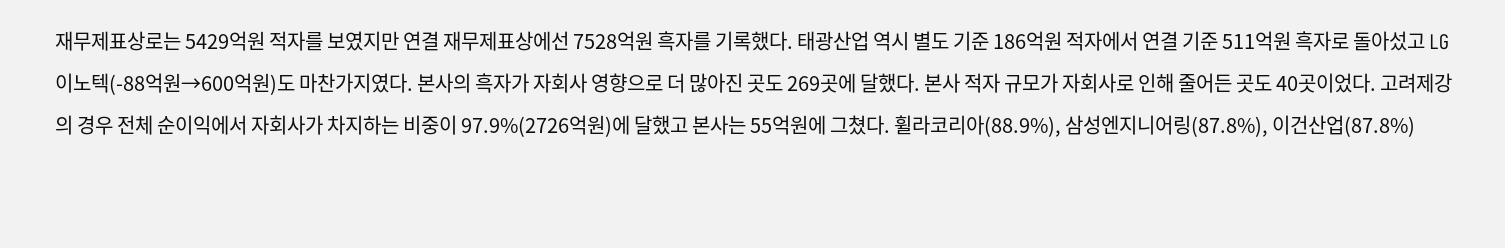재무제표상로는 5429억원 적자를 보였지만 연결 재무제표상에선 7528억원 흑자를 기록했다. 태광산업 역시 별도 기준 186억원 적자에서 연결 기준 511억원 흑자로 돌아섰고 LG이노텍(-88억원→600억원)도 마찬가지였다. 본사의 흑자가 자회사 영향으로 더 많아진 곳도 269곳에 달했다. 본사 적자 규모가 자회사로 인해 줄어든 곳도 40곳이었다. 고려제강의 경우 전체 순이익에서 자회사가 차지하는 비중이 97.9%(2726억원)에 달했고 본사는 55억원에 그쳤다. 휠라코리아(88.9%), 삼성엔지니어링(87.8%), 이건산업(87.8%)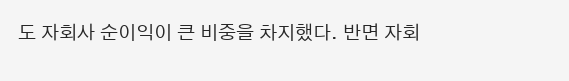도 자회사 순이익이 큰 비중을 차지했다. 반면 자회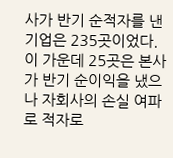사가 반기 순적자를 낸 기업은 235곳이었다. 이 가운데 25곳은 본사가 반기 순이익을 냈으나 자회사의 손실 여파로 적자로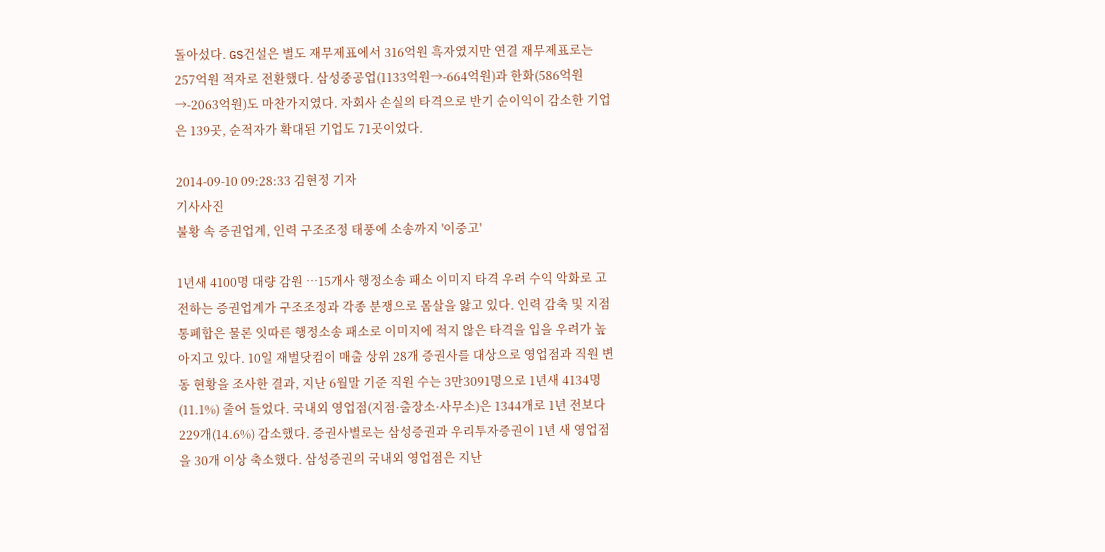돌아섰다. GS건설은 별도 재무제표에서 316억원 흑자였지만 연결 재무제표로는 257억원 적자로 전환했다. 삼성중공업(1133억원→-664억원)과 한화(586억원→-2063억원)도 마찬가지였다. 자회사 손실의 타격으로 반기 순이익이 감소한 기업은 139곳, 순적자가 확대된 기업도 71곳이었다.

2014-09-10 09:28:33 김현정 기자
기사사진
불황 속 증권업계, 인력 구조조정 태풍에 소송까지 '이중고'

1년새 4100명 대량 감원 …15개사 행정소송 패소 이미지 타격 우려 수익 악화로 고전하는 증권업계가 구조조정과 각종 분쟁으로 몸살을 앓고 있다. 인력 감축 및 지점 통폐합은 물론 잇따른 행정소송 패소로 이미지에 적지 않은 타격을 입을 우려가 높아지고 있다. 10일 재벌닷컴이 매출 상위 28개 증권사를 대상으로 영업점과 직원 변동 현황을 조사한 결과, 지난 6월말 기준 직원 수는 3만3091명으로 1년새 4134명(11.1%) 줄어 들었다. 국내외 영업점(지점·출장소·사무소)은 1344개로 1년 전보다 229개(14.6%) 감소했다. 증권사별로는 삼성증권과 우리투자증권이 1년 새 영업점을 30개 이상 축소했다. 삼성증권의 국내외 영업점은 지난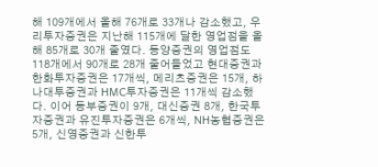해 109개에서 올해 76개로 33개나 감소했고, 우리투자증권은 지난해 115개에 달한 영업점을 올해 85개로 30개 줄였다. 동양증권의 영업점도 118개에서 90개로 28개 줄어들었고 현대증권과 한화투자증권은 17개씩, 메리츠증권은 15개, 하나대투증권과 HMC투자증권은 11개씩 감소했다. 이어 동부증권이 9개, 대신증권 8개, 한국투자증권과 유진투자증권은 6개씩, NH농협증권은 5개, 신영증권과 신한투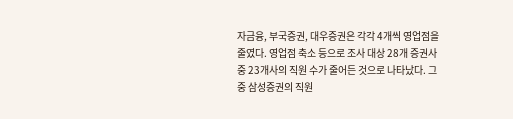자금융, 부국증권, 대우증권은 각각 4개씩 영업점을 줄였다. 영업점 축소 등으로 조사 대상 28개 증권사 중 23개사의 직원 수가 줄어든 것으로 나타났다. 그중 삼성증권의 직원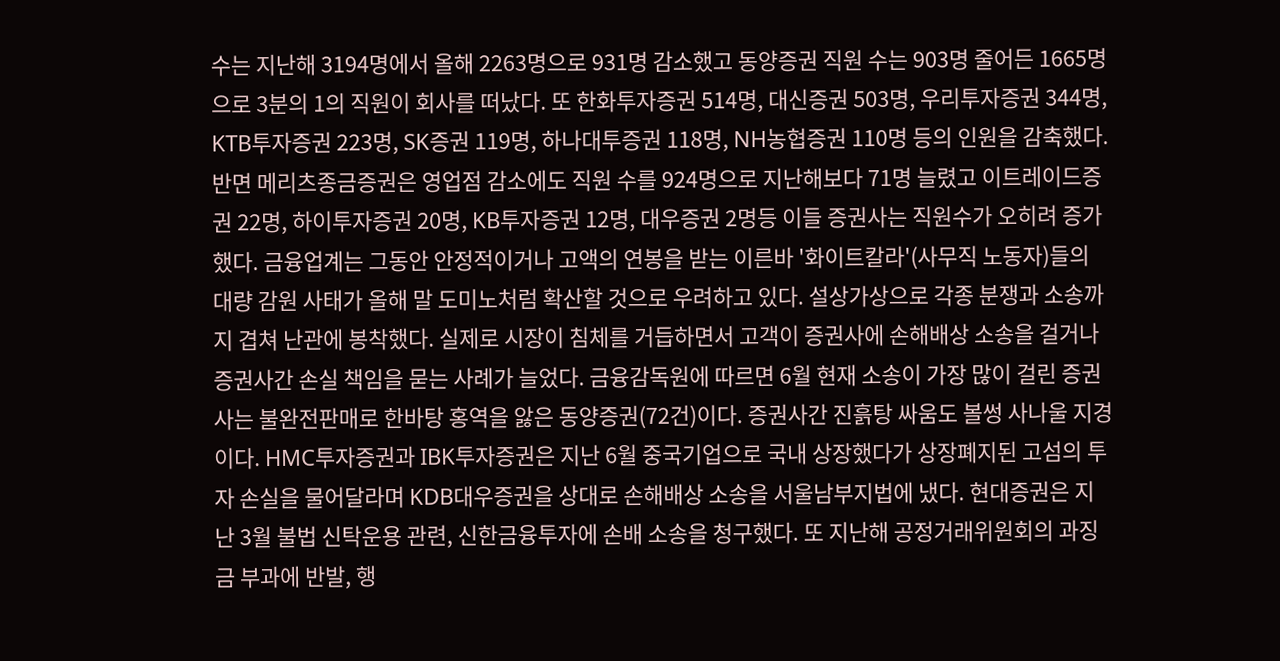수는 지난해 3194명에서 올해 2263명으로 931명 감소했고 동양증권 직원 수는 903명 줄어든 1665명으로 3분의 1의 직원이 회사를 떠났다. 또 한화투자증권 514명, 대신증권 503명, 우리투자증권 344명, KTB투자증권 223명, SK증권 119명, 하나대투증권 118명, NH농협증권 110명 등의 인원을 감축했다. 반면 메리츠종금증권은 영업점 감소에도 직원 수를 924명으로 지난해보다 71명 늘렸고 이트레이드증권 22명, 하이투자증권 20명, KB투자증권 12명, 대우증권 2명등 이들 증권사는 직원수가 오히려 증가했다. 금융업계는 그동안 안정적이거나 고액의 연봉을 받는 이른바 '화이트칼라'(사무직 노동자)들의 대량 감원 사태가 올해 말 도미노처럼 확산할 것으로 우려하고 있다. 설상가상으로 각종 분쟁과 소송까지 겹쳐 난관에 봉착했다. 실제로 시장이 침체를 거듭하면서 고객이 증권사에 손해배상 소송을 걸거나 증권사간 손실 책임을 묻는 사례가 늘었다. 금융감독원에 따르면 6월 현재 소송이 가장 많이 걸린 증권사는 불완전판매로 한바탕 홍역을 앓은 동양증권(72건)이다. 증권사간 진흙탕 싸움도 볼썽 사나울 지경이다. HMC투자증권과 IBK투자증권은 지난 6월 중국기업으로 국내 상장했다가 상장폐지된 고섬의 투자 손실을 물어달라며 KDB대우증권을 상대로 손해배상 소송을 서울남부지법에 냈다. 현대증권은 지난 3월 불법 신탁운용 관련, 신한금융투자에 손배 소송을 청구했다. 또 지난해 공정거래위원회의 과징금 부과에 반발, 행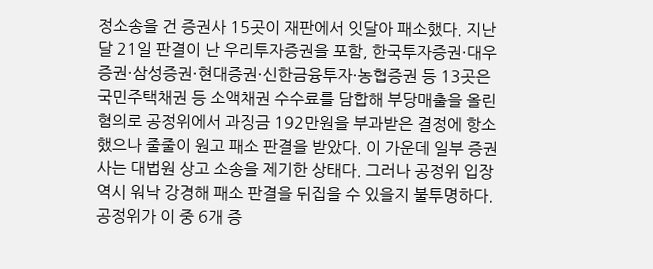정소송을 건 증권사 15곳이 재판에서 잇달아 패소했다. 지난달 21일 판결이 난 우리투자증권을 포함, 한국투자증권·대우증권·삼성증권·현대증권·신한금융투자·농협증권 등 13곳은 국민주택채권 등 소액채권 수수료를 담합해 부당매출을 올린 혐의로 공정위에서 과징금 192만원을 부과받은 결정에 항소했으나 줄줄이 원고 패소 판결을 받았다. 이 가운데 일부 증권사는 대법원 상고 소송을 제기한 상태다. 그러나 공정위 입장 역시 워낙 강경해 패소 판결을 뒤집을 수 있을지 불투명하다. 공정위가 이 중 6개 증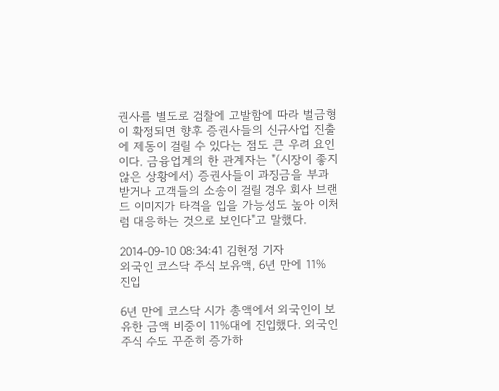권사를 별도로 검찰에 고발함에 따라 벌금형이 확정되면 향후 증권사들의 신규사업 진출에 제동이 걸릴 수 있다는 점도 큰 우려 요인이다. 금융업계의 한 관계자는 "(시장이 좋지 않은 상황에서) 증권사들이 과징금을 부과받거나 고객들의 소송이 걸릴 경우 회사 브랜드 이미지가 타격을 입을 가능성도 높아 이처럼 대응하는 것으로 보인다"고 말했다.

2014-09-10 08:34:41 김현정 기자
외국인 코스닥 주식 보유액, 6년 만에 11% 진입

6년 만에 코스닥 시가 총액에서 외국인이 보유한 금액 비중이 11%대에 진입했다. 외국인 주식 수도 꾸준히 증가하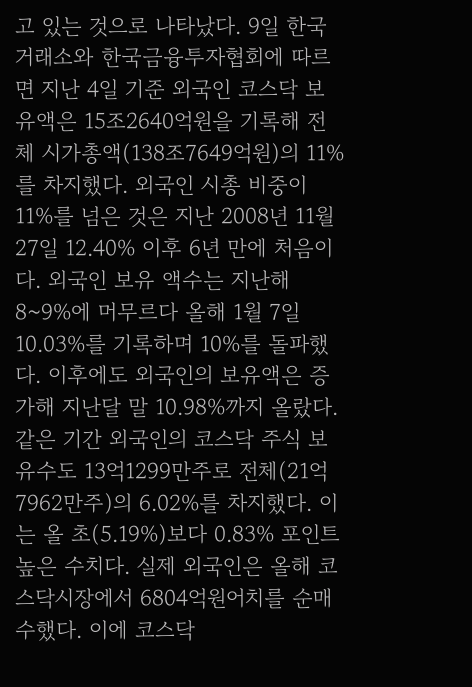고 있는 것으로 나타났다. 9일 한국거래소와 한국금융투자협회에 따르면 지난 4일 기준 외국인 코스닥 보유액은 15조2640억원을 기록해 전체 시가총액(138조7649억원)의 11%를 차지했다. 외국인 시총 비중이 11%를 넘은 것은 지난 2008년 11월 27일 12.40% 이후 6년 만에 처음이다. 외국인 보유 액수는 지난해 8~9%에 머무르다 올해 1월 7일 10.03%를 기록하며 10%를 돌파했다. 이후에도 외국인의 보유액은 증가해 지난달 말 10.98%까지 올랐다. 같은 기간 외국인의 코스닥 주식 보유수도 13억1299만주로 전체(21억7962만주)의 6.02%를 차지했다. 이는 올 초(5.19%)보다 0.83% 포인트 높은 수치다. 실제 외국인은 올해 코스닥시장에서 6804억원어치를 순매수했다. 이에 코스닥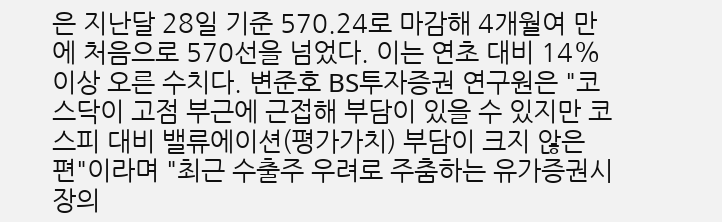은 지난달 28일 기준 570.24로 마감해 4개월여 만에 처음으로 570선을 넘었다. 이는 연초 대비 14% 이상 오른 수치다. 변준호 BS투자증권 연구원은 "코스닥이 고점 부근에 근접해 부담이 있을 수 있지만 코스피 대비 밸류에이션(평가가치) 부담이 크지 않은 편"이라며 "최근 수출주 우려로 주춤하는 유가증권시장의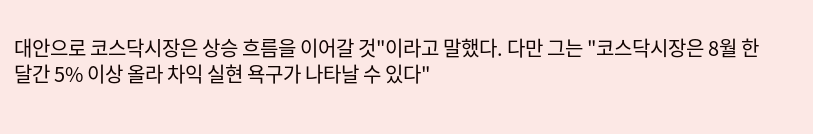대안으로 코스닥시장은 상승 흐름을 이어갈 것"이라고 말했다. 다만 그는 "코스닥시장은 8월 한 달간 5% 이상 올라 차익 실현 욕구가 나타날 수 있다"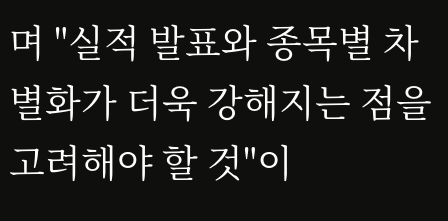며 "실적 발표와 종목별 차별화가 더욱 강해지는 점을 고려해야 할 것"이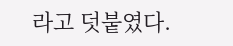라고 덧붙였다.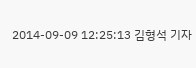2014-09-09 12:25:13 김형석 기자